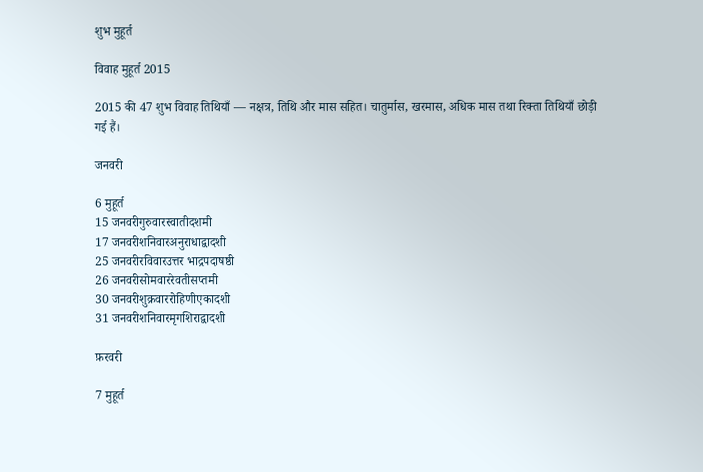शुभ मुहूर्त

विवाह मुहूर्त 2015

2015 की 47 शुभ विवाह तिथियाँ — नक्षत्र, तिथि और मास सहित। चातुर्मास, खरमास, अधिक मास तथा रिक्ता तिथियाँ छोड़ी गई हैं।

जनवरी

6 मुहूर्त
15 जनवरीगुरुवारस्वातीदशमी
17 जनवरीशनिवारअनुराधाद्वादशी
25 जनवरीरविवारउत्तर भाद्रपदाषष्ठी
26 जनवरीसोमवाररेवतीसप्तमी
30 जनवरीशुक्रवाररोहिणीएकादशी
31 जनवरीशनिवारमृगशिराद्वादशी

फ़रवरी

7 मुहूर्त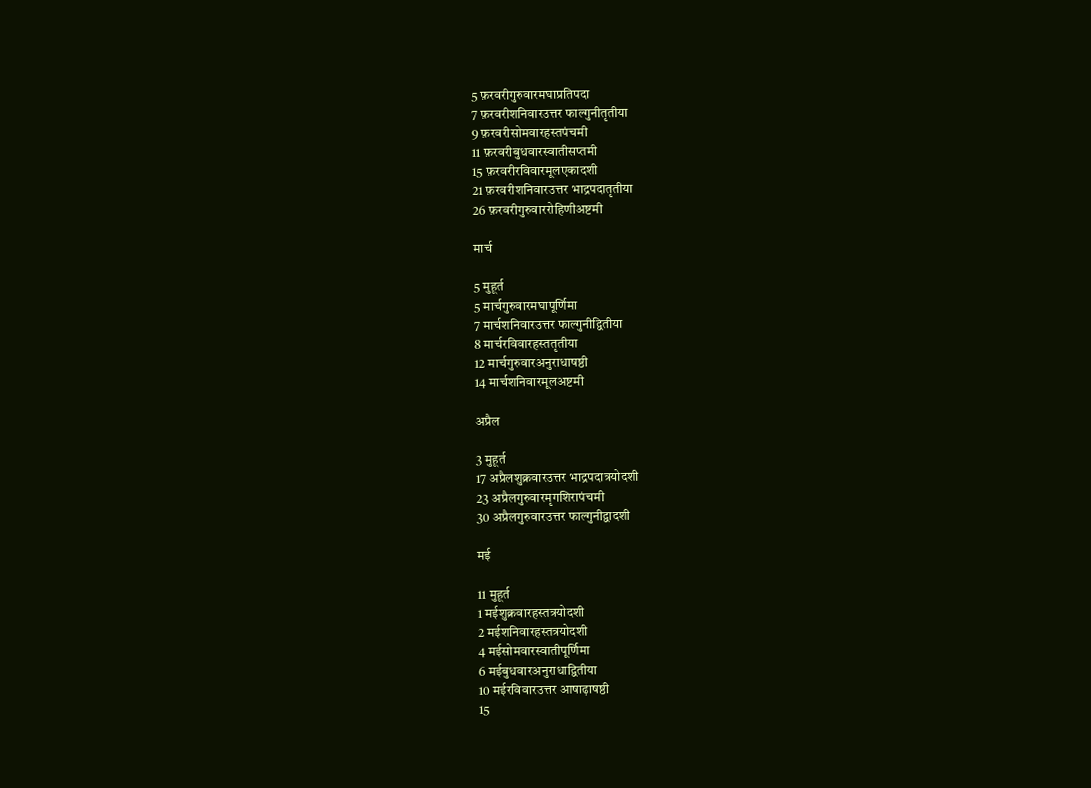5 फ़रवरीगुरुवारमघाप्रतिपदा
7 फ़रवरीशनिवारउत्तर फाल्गुनीतृतीया
9 फ़रवरीसोमवारहस्तपंचमी
11 फ़रवरीबुधवारस्वातीसप्तमी
15 फ़रवरीरविवारमूलएकादशी
21 फ़रवरीशनिवारउत्तर भाद्रपदातृतीया
26 फ़रवरीगुरुवाररोहिणीअष्टमी

मार्च

5 मुहूर्त
5 मार्चगुरुवारमघापूर्णिमा
7 मार्चशनिवारउत्तर फाल्गुनीद्वितीया
8 मार्चरविवारहस्ततृतीया
12 मार्चगुरुवारअनुराधाषष्ठी
14 मार्चशनिवारमूलअष्टमी

अप्रैल

3 मुहूर्त
17 अप्रैलशुक्रवारउत्तर भाद्रपदात्रयोदशी
23 अप्रैलगुरुवारमृगशिरापंचमी
30 अप्रैलगुरुवारउत्तर फाल्गुनीद्वादशी

मई

11 मुहूर्त
1 मईशुक्रवारहस्तत्रयोदशी
2 मईशनिवारहस्तत्रयोदशी
4 मईसोमवारस्वातीपूर्णिमा
6 मईबुधवारअनुराधाद्वितीया
10 मईरविवारउत्तर आषाढ़ाषष्ठी
15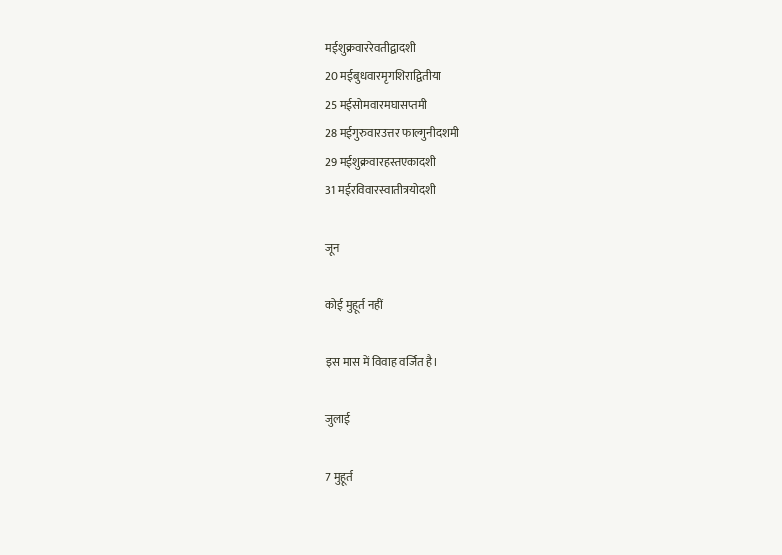मईशुक्रवाररेवतीद्वादशी
20 मईबुधवारमृगशिराद्वितीया
25 मईसोमवारमघासप्तमी
28 मईगुरुवारउत्तर फाल्गुनीदशमी
29 मईशुक्रवारहस्तएकादशी
31 मईरविवारस्वातीत्रयोदशी

जून

कोई मुहूर्त नहीं

इस मास में विवाह वर्जित है।

जुलाई

7 मुहूर्त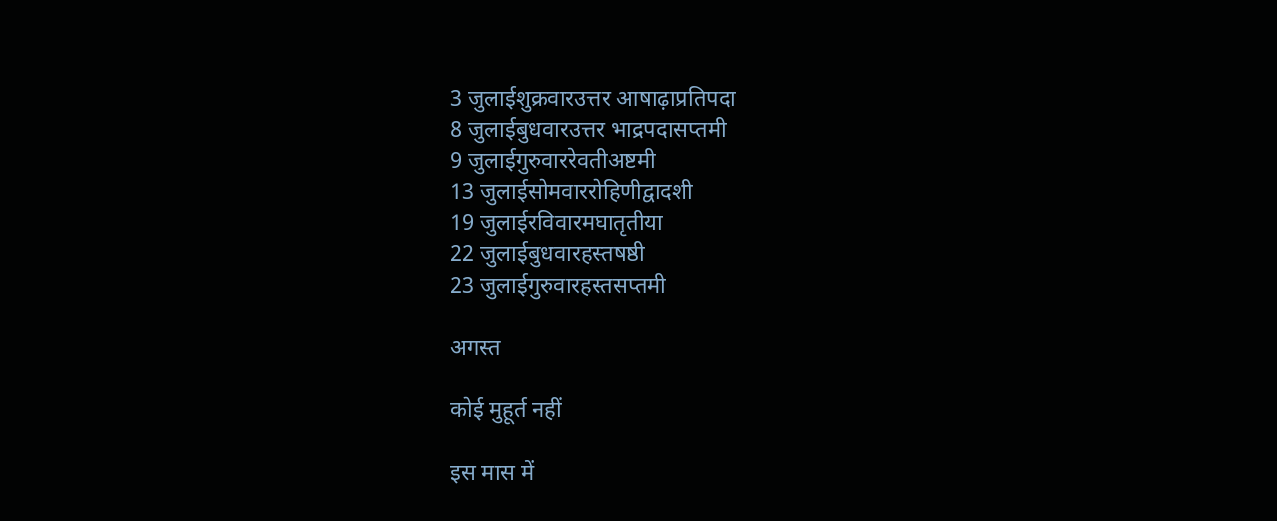3 जुलाईशुक्रवारउत्तर आषाढ़ाप्रतिपदा
8 जुलाईबुधवारउत्तर भाद्रपदासप्तमी
9 जुलाईगुरुवाररेवतीअष्टमी
13 जुलाईसोमवाररोहिणीद्वादशी
19 जुलाईरविवारमघातृतीया
22 जुलाईबुधवारहस्तषष्ठी
23 जुलाईगुरुवारहस्तसप्तमी

अगस्त

कोई मुहूर्त नहीं

इस मास में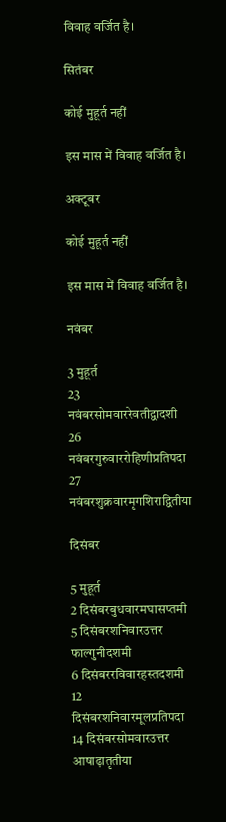विवाह वर्जित है।

सितंबर

कोई मुहूर्त नहीं

इस मास में विवाह वर्जित है।

अक्टूबर

कोई मुहूर्त नहीं

इस मास में विवाह वर्जित है।

नवंबर

3 मुहूर्त
23 नवंबरसोमवाररेवतीद्वादशी
26 नवंबरगुरुवाररोहिणीप्रतिपदा
27 नवंबरशुक्रवारमृगशिराद्वितीया

दिसंबर

5 मुहूर्त
2 दिसंबरबुधवारमघासप्तमी
5 दिसंबरशनिवारउत्तर फाल्गुनीदशमी
6 दिसंबररविवारहस्तदशमी
12 दिसंबरशनिवारमूलप्रतिपदा
14 दिसंबरसोमवारउत्तर आषाढ़ातृतीया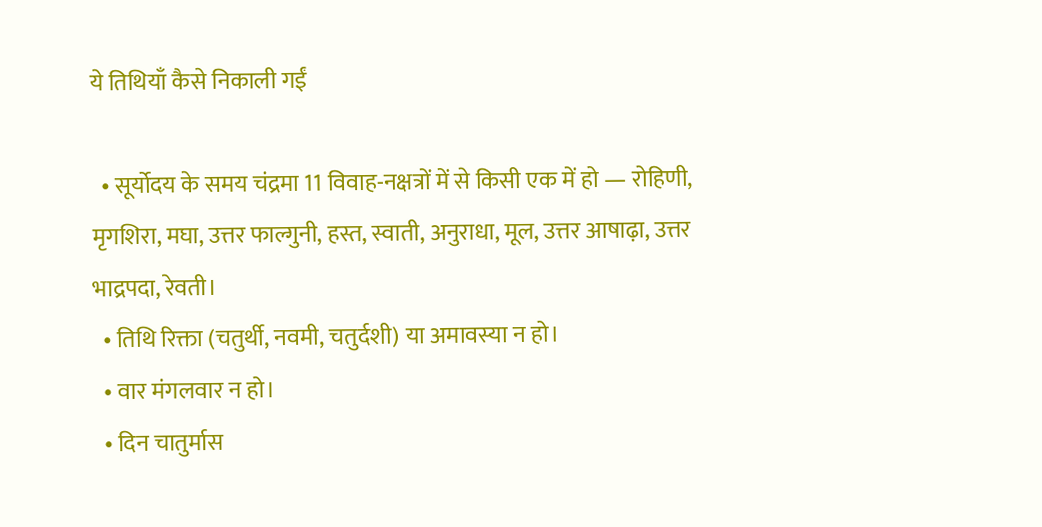ये तिथियाँ कैसे निकाली गईं

  • सूर्योदय के समय चंद्रमा 11 विवाह-नक्षत्रों में से किसी एक में हो — रोहिणी, मृगशिरा, मघा, उत्तर फाल्गुनी, हस्त, स्वाती, अनुराधा, मूल, उत्तर आषाढ़ा, उत्तर भाद्रपदा, रेवती।
  • तिथि रिक्ता (चतुर्थी, नवमी, चतुर्दशी) या अमावस्या न हो।
  • वार मंगलवार न हो।
  • दिन चातुर्मास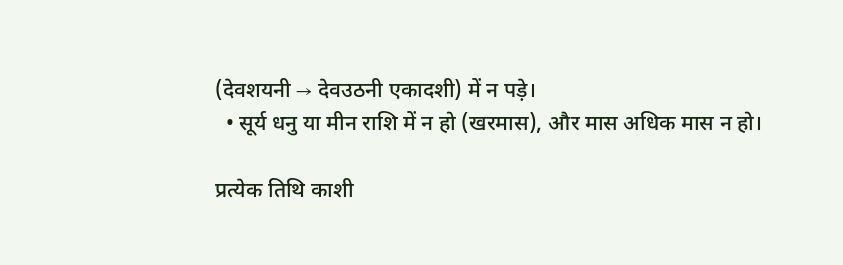(देवशयनी → देवउठनी एकादशी) में न पड़े।
  • सूर्य धनु या मीन राशि में न हो (खरमास), और मास अधिक मास न हो।

प्रत्येक तिथि काशी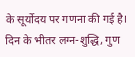के सूर्योदय पर गणना की गई है। दिन के भीतर लग्न-शुद्धि, गुण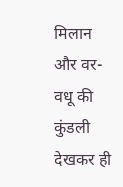मिलान और वर-वधू की कुंडली देखकर ही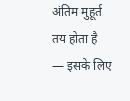अंतिम मुहूर्त तय होता है — इसके लिए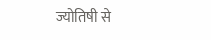ज्योतिषी से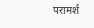परामर्श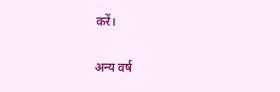करें।

अन्य वर्ष